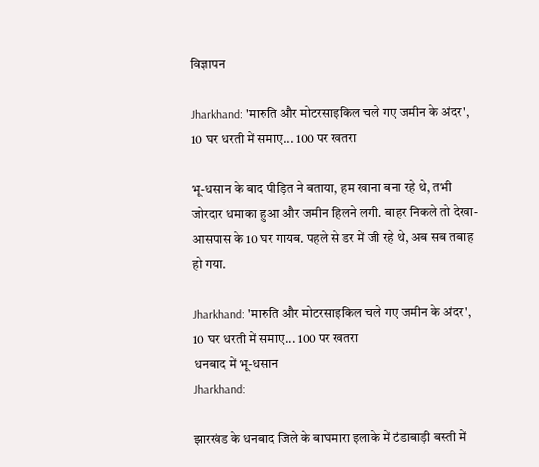विज्ञापन

Jharkhand: 'मारुति और मोटरसाइकिल चले गए जमीन के अंदर', 10 घर धरती में समाए... 100 पर खतरा

भू-धसान के बाद पीड़ित ने बताया, हम खाना बना रहे थे, तभी जोरदार धमाका हुआ और जमीन हिलने लगी. बाहर निकले तो देखा-आसपास के 10 घर गायब. पहले से डर में जी रहे थे, अब सब तबाह हो गया.

Jharkhand: 'मारुति और मोटरसाइकिल चले गए जमीन के अंदर', 10 घर धरती में समाए... 100 पर खतरा
धनबाद में भू-धसान
Jharkhand:

झारखंड के धनबाद जिले के बाघमारा इलाके में टंडाबाड़ी बस्ती में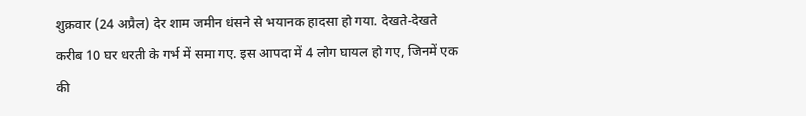शुक्रवार (24 अप्रैल) देर शाम जमीन धंसने से भयानक हादसा हो गया. देखते-देखते करीब 10 घर धरती के गर्भ में समा गए. इस आपदा में 4 लोग घायल हो गए, जिनमें एक की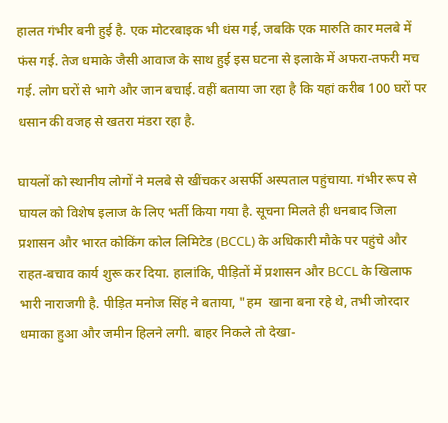हालत गंभीर बनी हुई है. एक मोटरबाइक भी धंस गई, जबकि एक मारुति कार मलबे में फंस गई. तेज धमाके जैसी आवाज के साथ हुई इस घटना से इलाके में अफरा-तफरी मच गई. लोग घरों से भागे और जान बचाई. वहीं बताया जा रहा है कि यहां करीब 100 घरों पर धसान की वजह से खतरा मंडरा रहा है.

घायलों को स्थानीय लोगों ने मलबे से खींचकर असर्फी अस्पताल पहुंचाया. गंभीर रूप से घायल को विशेष इलाज के लिए भर्ती किया गया है. सूचना मिलते ही धनबाद जिला प्रशासन और भारत कोकिंग कोल लिमिटेड (BCCL) के अधिकारी मौके पर पहुंचे और राहत-बचाव कार्य शुरू कर दिया. हालांकि, पीड़ितों में प्रशासन और BCCL के खिलाफ भारी नाराजगी है. पीड़ित मनोज सिंह ने बताया, "हम  खाना बना रहे थे, तभी जोरदार धमाका हुआ और जमीन हिलने लगी. बाहर निकले तो देखा-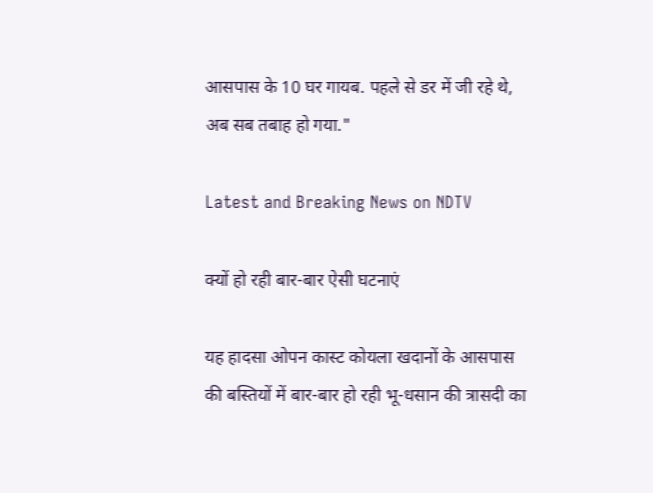आसपास के 10 घर गायब. पहले से डर में जी रहे थे, अब सब तबाह हो गया."

Latest and Breaking News on NDTV

क्यों हो रही बार-बार ऐसी घटनाएं

यह हादसा ओपन कास्ट कोयला खदानों के आसपास की बस्तियों में बार-बार हो रही भू-धसान की त्रासदी का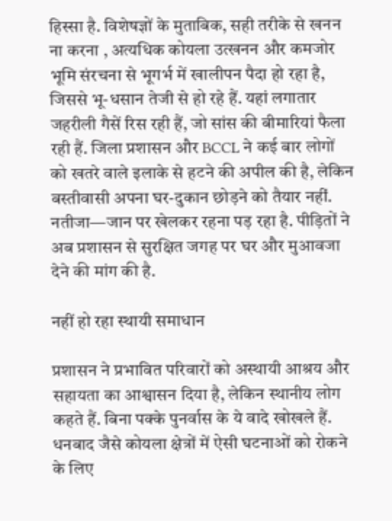हिस्सा है. विशेषज्ञों के मुताबिक, सही तरीके से खनन ना करना , अत्यधिक कोयला उत्खनन और कमजोर भूमि संरचना से भूगर्भ में खालीपन पैदा हो रहा है, जिससे भू-धसान तेजी से हो रहे हैं. यहां लगातार जहरीली गैसें रिस रही हैं, जो सांस की बीमारियां फैला रही हैं. जिला प्रशासन और BCCL ने कई बार लोगों को खतरे वाले इलाके से हटने की अपील की है, लेकिन बस्तीवासी अपना घर-दुकान छोड़ने को तैयार नहीं. नतीजा—जान पर खेलकर रहना पड़ रहा है. पीड़ितों ने अब प्रशासन से सुरक्षित जगह पर घर और मुआवजा देने की मांग की है.

नहीं हो रहा स्थायी समाधान

प्रशासन ने प्रभावित परिवारों को अस्थायी आश्रय और सहायता का आश्वासन दिया है, लेकिन स्थानीय लोग कहते हैं. बिना पक्के पुनर्वास के ये वादे खोखले हैं. धनबाद जैसे कोयला क्षेत्रों में ऐसी घटनाओं को रोकने के लिए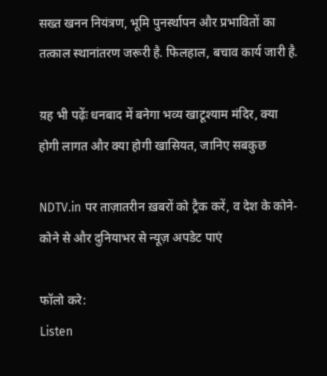सख्त खनन नियंत्रण, भूमि पुनर्स्थापन और प्रभावितों का तत्काल स्थानांतरण जरूरी है. फिलहाल, बचाव कार्य जारी है.

य़ह भी पढ़ेंः धनबाद में बनेगा भव्य खाटूश्याम मंदिर, क्या होगी लागत और क्या होगी खासियत, जानिए सबकुछ

NDTV.in पर ताज़ातरीन ख़बरों को ट्रैक करें, व देश के कोने-कोने से और दुनियाभर से न्यूज़ अपडेट पाएं

फॉलो करे:
Listen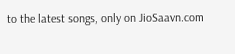to the latest songs, only on JioSaavn.com